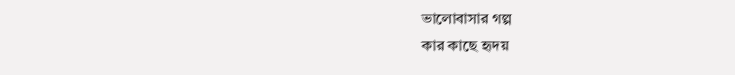ভালোবাসার গল্প
কার কাছে হৃদয়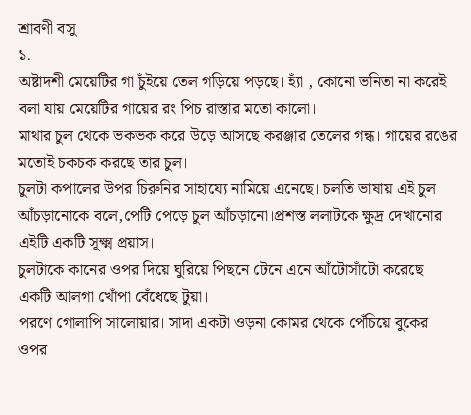শ্রাবণী বসু
১.
অষ্টাদশী মেয়েটির গা চুঁইয়ে তেল গড়িয়ে পড়ছে। হ্যাঁ , কোনো ভনিতা না করেই বলা যায় মেয়েটির গায়ের রং পিচ রাস্তার মতো কালো।
মাথার চুল থেকে ভকভক করে উড়ে আসছে করঞ্জার তেলের গন্ধ। গায়ের রঙের মতোই চকচক করছে তার চুল।
চুলটা কপালের উপর চিরুনির সাহায্যে নামিয়ে এনেছে। চলতি ভাষায় এই চুল আঁচড়ানোকে বলে,পেটি পেড়ে চুল আঁচড়ানো।প্রশস্ত ললাটকে ক্ষুদ্র দেখানোর এইটি একটি সূক্ষ্ম প্রয়াস।
চুলটাকে কানের ওপর দিয়ে ঘুরিয়ে পিছনে টেনে এনে আঁটোসাঁটো করেছে একটি আলগা খোঁপা বেঁধেছে টুয়া।
পরণে গোলাপি সালোয়ার। সাদা একটা ওড়না কোমর থেকে পেঁচিয়ে বুকের ওপর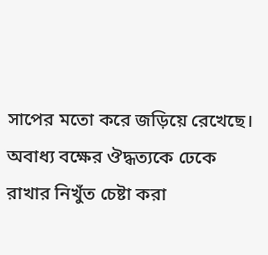সাপের মতো করে জড়িয়ে রেখেছে।
অবাধ্য বক্ষের ঔদ্ধত্যকে ঢেকে রাখার নিখুঁত চেষ্টা করা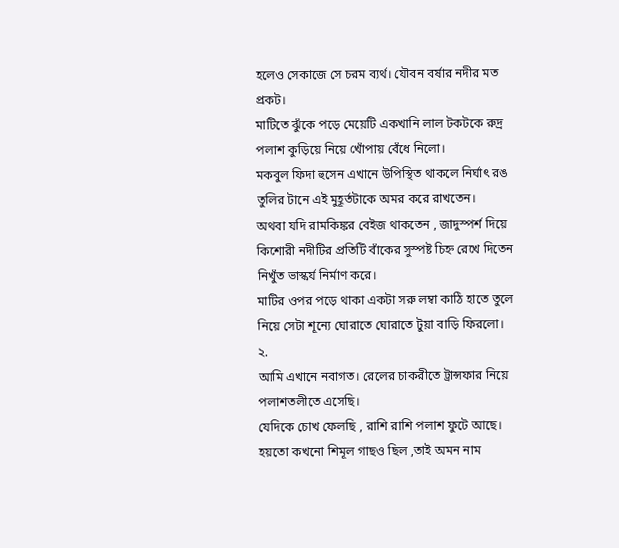হলেও সেকাজে সে চরম ব্যর্থ। যৌবন বর্ষার নদীর মত প্রকট।
মাটিতে ঝুঁকে পড়ে মেয়েটি একখানি লাল টকটকে রুদ্র পলাশ কুড়িয়ে নিয়ে খোঁপায় বেঁধে নিলো।
মকবুল ফিদা হুসেন এখানে উপিস্থিত থাকলে নির্ঘাৎ রঙ তুলির টানে এই মুহূর্তটাকে অমর করে রাখতেন।
অথবা যদি রামকিঙ্কর বেইজ থাকতেন , জাদুস্পর্শ দিয়ে কিশোরী নদীটির প্রতিটি বাঁকের সুস্পষ্ট চিহ্ন রেখে দিতেন নিখুঁত ভাস্কর্য নির্মাণ করে।
মাটির ওপর পড়ে থাকা একটা সরু লম্বা কাঠি হাতে তুলে নিয়ে সেটা শূন্যে ঘোরাতে ঘোরাতে টুয়া বাড়ি ফিরলো।
২.
আমি এখানে নবাগত। রেলের চাকরীতে ট্রান্সফার নিয়ে পলাশতলীতে এসেছি।
যেদিকে চোখ ফেলছি , রাশি রাশি পলাশ ফুটে আছে। হয়তো কখনো শিমূল গাছও ছিল ,তাই অমন নাম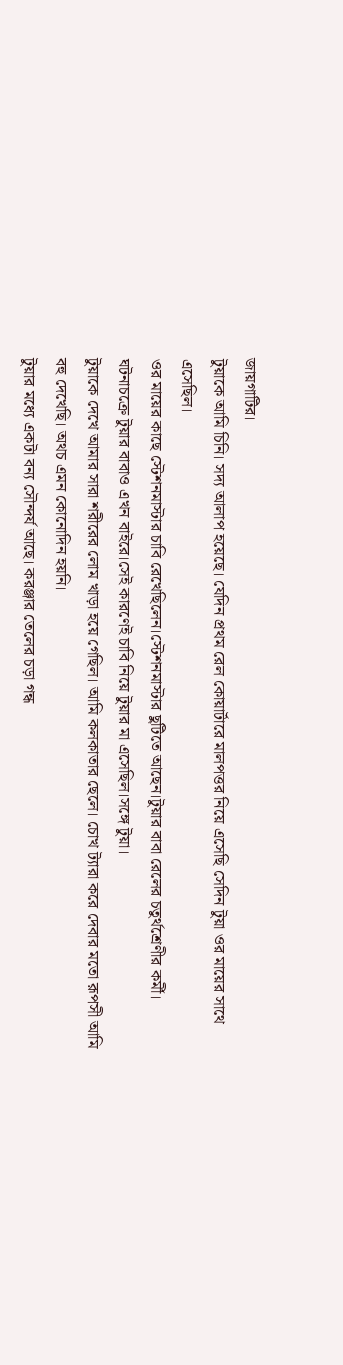জায়গাটির।
টুয়াকে আমি চিনি। সদ্য আলাপ হয়েছে। যেদিন প্রথম রেল কোয়ার্টারে মালপত্তর নিয়ে এসেছি সেদিন টুয়া ওর মায়ের সাথে এসেছিল।
ওর মায়ের কাছে স্টেশনমাস্টার চাবি রেখেছিলেন।স্টেশনমাস্টার ছুটিতে আছেন।টুয়ার বাবা রেলের চতুর্থশ্রেণীর কর্মী। ঘটনাচক্রে টুয়ার বাবাও এখন বাইরে।সেই কারণেই চাবি নিয়ে টুয়ার মা এসেছিল।সঙ্গে টুয়া।
টুয়াকে দেখে আমার সারা শরীরের লোম খাড়া হয়ে গেছিল। আমি কলকাতার ছেলে। চোখ ট্যারা করে দেবার মতো রূপসী আমি বহু দেখেছি। অথচ এমন কোনোদিন হয়নি।
টুয়ার মধ্যে একটা বন্য সৌন্দর্য আছে। করঞ্জার তেলের চড়া গন্ধ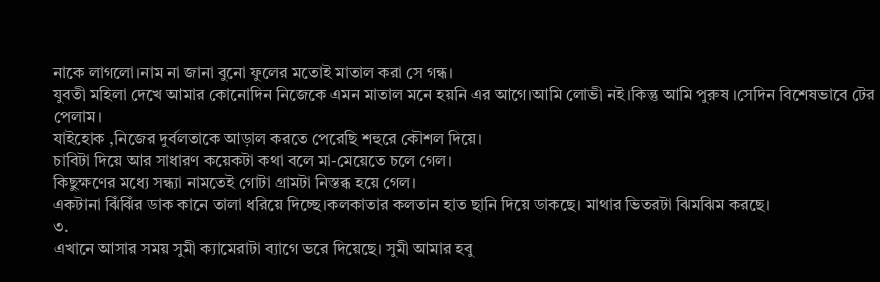নাকে লাগলো।নাম না জানা বুনো ফুলের মতোই মাতাল করা সে গন্ধ।
যুবতী মহিলা দেখে আমার কোনোদিন নিজেকে এমন মাতাল মনে হয়নি এর আগে।আমি লোভী নই।কিন্তু আমি পুরুষ ।সেদিন বিশেষভাবে টের পেলাম।
যাইহোক ,নিজের দুর্বলতাকে আড়াল করতে পেরেছি শহুরে কৌশল দিয়ে।
চাবিটা দিয়ে আর সাধারণ কয়েকটা কথা বলে মা-মেয়েতে চলে গেল।
কিছুক্ষণের মধ্যে সন্ধ্যা নামতেই গোটা গ্রামটা নিস্তব্ধ হয়ে গেল।
একটানা ঝিঁঝিঁর ডাক কানে তালা ধরিয়ে দিচ্ছে।কলকাতার কলতান হাত ছানি দিয়ে ডাকছে। মাথার ভিতরটা ঝিমঝিম করছে।
৩.
এখানে আসার সময় সুমী ক্যামেরাটা ব্যাগে ভরে দিয়েছে। সুমী আমার হবু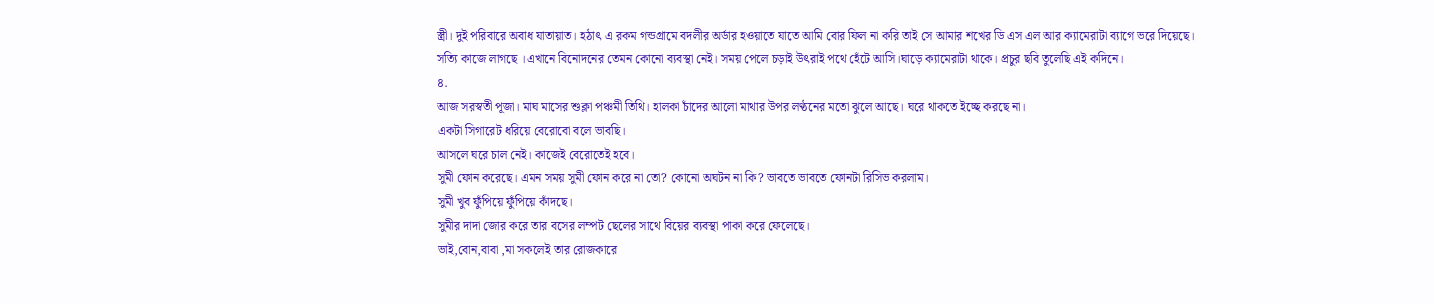স্ত্রী। দুই পরিবারে অবাধ যাতায়াত। হঠাৎ এ রকম গন্ডগ্রামে বদলীর অর্ডার হওয়াতে যাতে আমি বোর ফিল না করি তাই সে আমার শখের ডি এস এল আর ক্যামেরাটা ব্যাগে ভরে দিয়েছে।
সত্যি কাজে লাগছে ।এখানে বিনোদনের তেমন কোনো ব্যবস্থা নেই। সময় পেলে চড়াই উৎরাই পথে হেঁটে আসি।ঘাড়ে ক্যামেরাটা থাকে। প্রচুর ছবি তুলেছি এই কদিনে।
৪.
আজ সরস্বতী পূজা। মাঘ মাসের শুক্লা পঞ্চমী তিথি। হালকা চাঁদের আলো মাথার উপর লণ্ঠনের মতো ঝুলে আছে। ঘরে থাকতে ইচ্ছে করছে না।
একটা সিগারেট ধরিয়ে বেরোবো বলে ভাবছি।
আসলে ঘরে চাল নেই। কাজেই বেরোতেই হবে।
সুমী ফোন করেছে। এমন সময় সুমী ফোন করে না তো? কোনো অঘটন না কি? ভাবতে ভাবতে ফোনটা রিসিভ করলাম।
সুমী খুব ফুঁপিয়ে ফুঁপিয়ে কাঁদছে।
সুমীর দাদা জোর করে তার বসের লম্পট ছেলের সাথে বিয়ের ব্যবস্থা পাকা করে ফেলেছে।
ভাই,বোন,বাবা ,মা সকলেই তার রোজকারে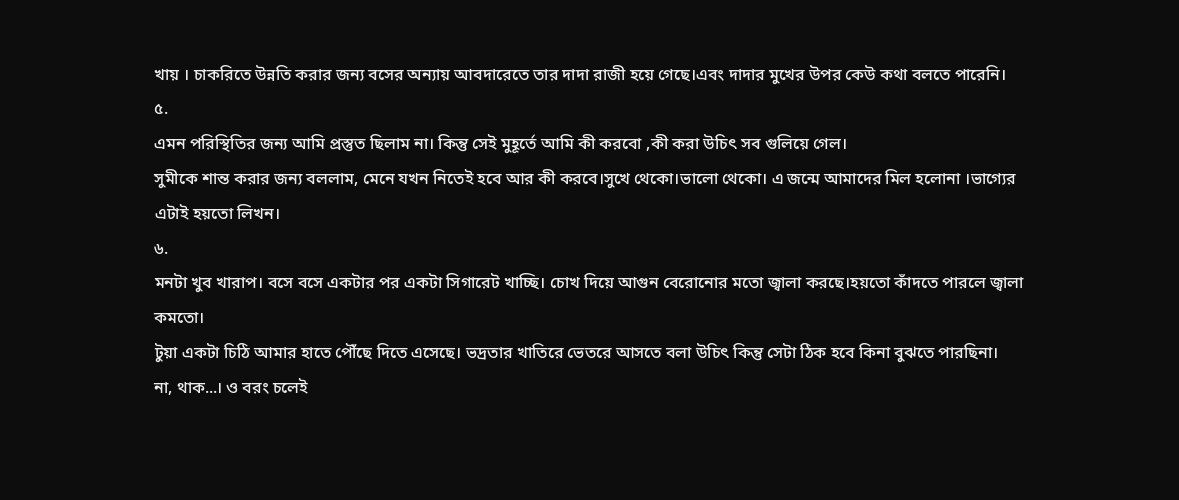খায় । চাকরিতে উন্নতি করার জন্য বসের অন্যায় আবদারেতে তার দাদা রাজী হয়ে গেছে।এবং দাদার মুখের উপর কেউ কথা বলতে পারেনি।
৫.
এমন পরিস্থিতির জন্য আমি প্রস্তুত ছিলাম না। কিন্তু সেই মুহূর্তে আমি কী করবো ,কী করা উচিৎ সব গুলিয়ে গেল।
সুমীকে শান্ত করার জন্য বললাম, মেনে যখন নিতেই হবে আর কী করবে।সুখে থেকো।ভালো থেকো। এ জন্মে আমাদের মিল হলোনা ।ভাগ্যের এটাই হয়তো লিখন।
৬.
মনটা খুব খারাপ। বসে বসে একটার পর একটা সিগারেট খাচ্ছি। চোখ দিয়ে আগুন বেরোনোর মতো জ্বালা করছে।হয়তো কাঁদতে পারলে জ্বালা কমতো।
টুয়া একটা চিঠি আমার হাতে পৌঁছে দিতে এসেছে। ভদ্রতার খাতিরে ভেতরে আসতে বলা উচিৎ কিন্তু সেটা ঠিক হবে কিনা বুঝতে পারছিনা।
না, থাক...। ও বরং চলেই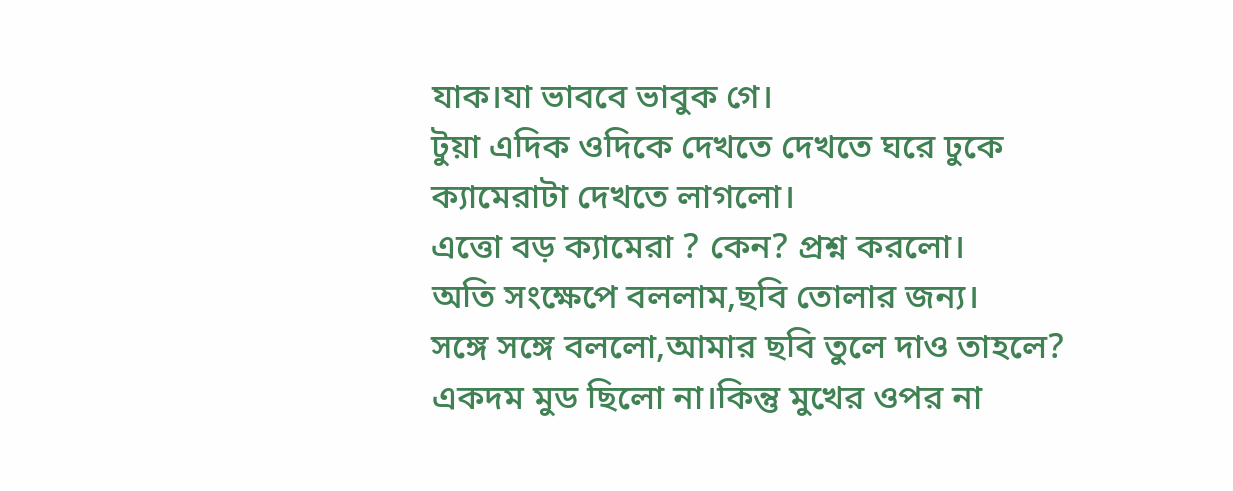যাক।যা ভাববে ভাবুক গে।
টুয়া এদিক ওদিকে দেখতে দেখতে ঘরে ঢুকে ক্যামেরাটা দেখতে লাগলো।
এত্তো বড় ক্যামেরা ? কেন? প্রশ্ন করলো।
অতি সংক্ষেপে বললাম,ছবি তোলার জন্য।
সঙ্গে সঙ্গে বললো,আমার ছবি তুলে দাও তাহলে?
একদম মুড ছিলো না।কিন্তু মুখের ওপর না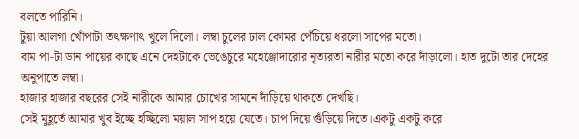বলতে পারিনি।
টুয়া আলগা খোঁপাটা তৎক্ষণাৎ খুলে দিলো। লম্বা চুলের ঢাল কোমর পেঁচিয়ে ধরলো সাপের মতো।
বাম পা-টা ডান পায়ের কাছে এনে দেহটাকে ভেঙেচুরে মহেঞ্জোদারোর নৃত্যরতা নারীর মতো করে দাঁড়ালো। হাত দুটো তার দেহের অনুপাতে লম্বা।
হাজার হাজার বছরের সেই নারীকে আমার চোখের সামনে দাঁড়িয়ে থাকতে দেখছি।
সেই মুহূর্তে আমার খুব ইচ্ছে হচ্ছিলো ময়াল সাপ হয়ে যেতে। চাপ দিয়ে গুঁড়িয়ে দিতে।একটু একটু করে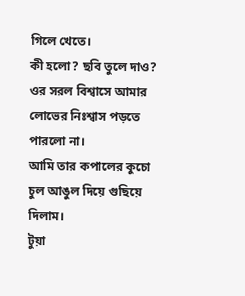গিলে খেতে।
কী হলো? ছবি তুলে দাও?
ওর সরল বিশ্বাসে আমার লোভের নিঃশ্বাস পড়তে পারলো না।
আমি তার কপালের কুচো চুল আঙুল দিয়ে গুছিয়ে দিলাম।
টুয়া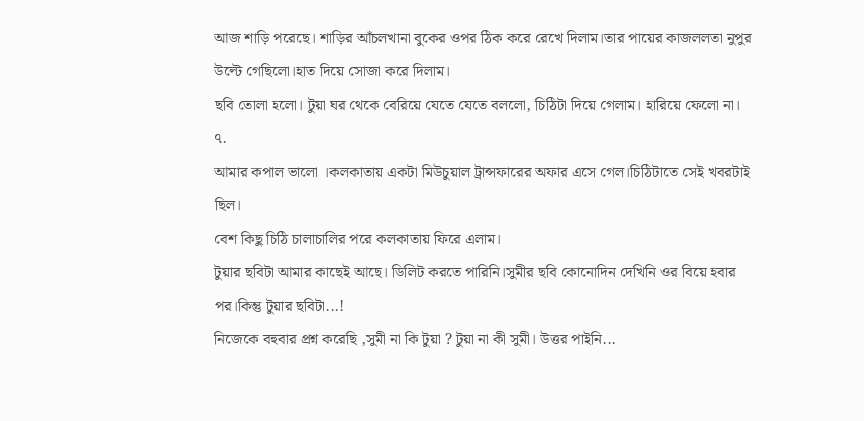আজ শাড়ি পরেছে। শাড়ির আঁচলখানা বুকের ওপর ঠিক করে রেখে দিলাম।তার পায়ের কাজললতা নুপুর উল্টে গেছিলো।হাত দিয়ে সোজা করে দিলাম।
ছবি তোলা হলো। টুয়া ঘর থেকে বেরিয়ে যেতে যেতে বললো, চিঠিটা দিয়ে গেলাম। হারিয়ে ফেলো না।
৭.
আমার কপাল ভালো ।কলকাতায় একটা মিউচুয়াল ট্রান্সফারের অফার এসে গেল।চিঠিটাতে সেই খবরটাই ছিল।
বেশ কিছু চিঠি চালাচালির পরে কলকাতায় ফিরে এলাম।
টুয়ার ছবিটা আমার কাছেই আছে। ডিলিট করতে পারিনি।সুমীর ছবি কোনোদিন দেখিনি ওর বিয়ে হবার পর।কিন্তু টুয়ার ছবিটা...!
নিজেকে বহুবার প্রশ্ন করেছি ,সুমী না কি টুয়া ? টুয়া না কী সুমী। উত্তর পাইনি...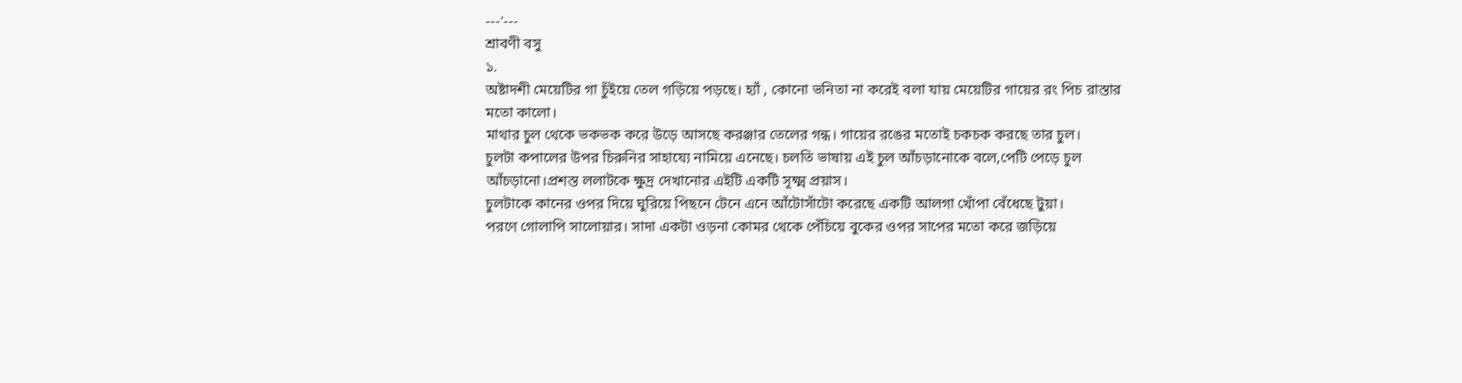---'---
শ্রাবণী বসু
১.
অষ্টাদশী মেয়েটির গা চুঁইয়ে তেল গড়িয়ে পড়ছে। হ্যাঁ , কোনো ভনিতা না করেই বলা যায় মেয়েটির গায়ের রং পিচ রাস্তার মতো কালো।
মাথার চুল থেকে ভকভক করে উড়ে আসছে করঞ্জার তেলের গন্ধ। গায়ের রঙের মতোই চকচক করছে তার চুল।
চুলটা কপালের উপর চিরুনির সাহায্যে নামিয়ে এনেছে। চলতি ভাষায় এই চুল আঁচড়ানোকে বলে,পেটি পেড়ে চুল আঁচড়ানো।প্রশস্ত ললাটকে ক্ষুদ্র দেখানোর এইটি একটি সূক্ষ্ম প্রয়াস।
চুলটাকে কানের ওপর দিয়ে ঘুরিয়ে পিছনে টেনে এনে আঁটোসাঁটো করেছে একটি আলগা খোঁপা বেঁধেছে টুয়া।
পরণে গোলাপি সালোয়ার। সাদা একটা ওড়না কোমর থেকে পেঁচিয়ে বুকের ওপর সাপের মতো করে জড়িয়ে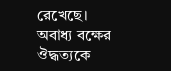রেখেছে।
অবাধ্য বক্ষের ঔদ্ধত্যকে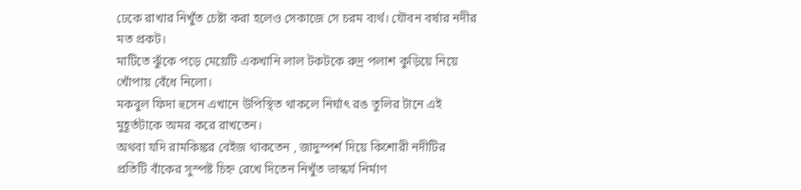ঢেকে রাখার নিখুঁত চেষ্টা করা হলেও সেকাজে সে চরম ব্যর্থ। যৌবন বর্ষার নদীর মত প্রকট।
মাটিতে ঝুঁকে পড়ে মেয়েটি একখানি লাল টকটকে রুদ্র পলাশ কুড়িয়ে নিয়ে খোঁপায় বেঁধে নিলো।
মকবুল ফিদা হুসেন এখানে উপিস্থিত থাকলে নির্ঘাৎ রঙ তুলির টানে এই মুহূর্তটাকে অমর করে রাখতেন।
অথবা যদি রামকিঙ্কর বেইজ থাকতেন , জাদুস্পর্শ দিয়ে কিশোরী নদীটির প্রতিটি বাঁকের সুস্পষ্ট চিহ্ন রেখে দিতেন নিখুঁত ভাস্কর্য নির্মাণ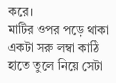করে।
মাটির ওপর পড়ে থাকা একটা সরু লম্বা কাঠি হাতে তুলে নিয়ে সেটা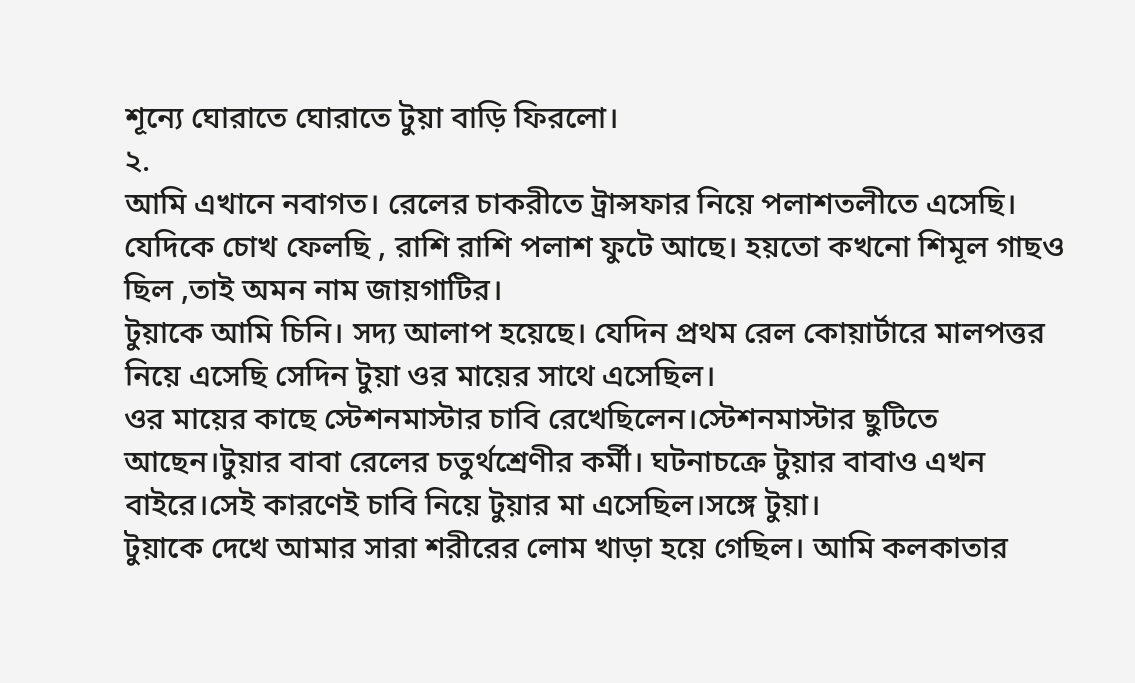শূন্যে ঘোরাতে ঘোরাতে টুয়া বাড়ি ফিরলো।
২.
আমি এখানে নবাগত। রেলের চাকরীতে ট্রান্সফার নিয়ে পলাশতলীতে এসেছি।
যেদিকে চোখ ফেলছি , রাশি রাশি পলাশ ফুটে আছে। হয়তো কখনো শিমূল গাছও ছিল ,তাই অমন নাম জায়গাটির।
টুয়াকে আমি চিনি। সদ্য আলাপ হয়েছে। যেদিন প্রথম রেল কোয়ার্টারে মালপত্তর নিয়ে এসেছি সেদিন টুয়া ওর মায়ের সাথে এসেছিল।
ওর মায়ের কাছে স্টেশনমাস্টার চাবি রেখেছিলেন।স্টেশনমাস্টার ছুটিতে আছেন।টুয়ার বাবা রেলের চতুর্থশ্রেণীর কর্মী। ঘটনাচক্রে টুয়ার বাবাও এখন বাইরে।সেই কারণেই চাবি নিয়ে টুয়ার মা এসেছিল।সঙ্গে টুয়া।
টুয়াকে দেখে আমার সারা শরীরের লোম খাড়া হয়ে গেছিল। আমি কলকাতার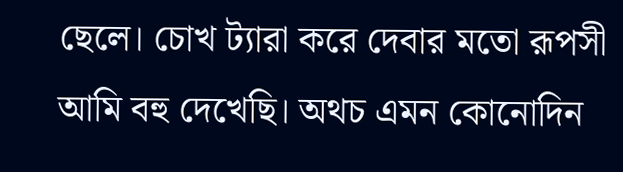ছেলে। চোখ ট্যারা করে দেবার মতো রূপসী আমি বহু দেখেছি। অথচ এমন কোনোদিন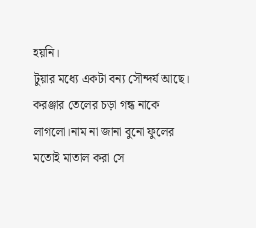হয়নি।
টুয়ার মধ্যে একটা বন্য সৌন্দর্য আছে। করঞ্জার তেলের চড়া গন্ধ নাকে লাগলো।নাম না জানা বুনো ফুলের মতোই মাতাল করা সে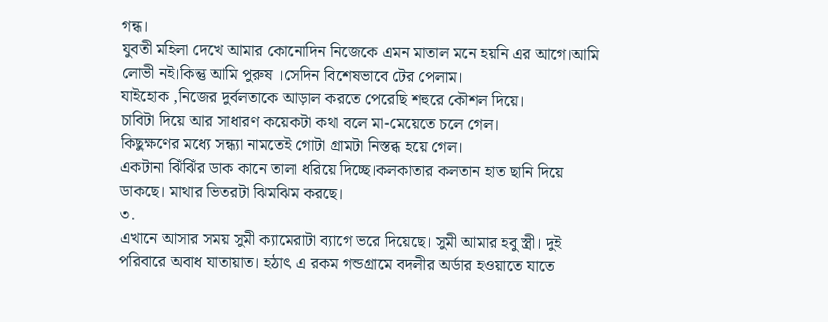গন্ধ।
যুবতী মহিলা দেখে আমার কোনোদিন নিজেকে এমন মাতাল মনে হয়নি এর আগে।আমি লোভী নই।কিন্তু আমি পুরুষ ।সেদিন বিশেষভাবে টের পেলাম।
যাইহোক ,নিজের দুর্বলতাকে আড়াল করতে পেরেছি শহুরে কৌশল দিয়ে।
চাবিটা দিয়ে আর সাধারণ কয়েকটা কথা বলে মা-মেয়েতে চলে গেল।
কিছুক্ষণের মধ্যে সন্ধ্যা নামতেই গোটা গ্রামটা নিস্তব্ধ হয়ে গেল।
একটানা ঝিঁঝিঁর ডাক কানে তালা ধরিয়ে দিচ্ছে।কলকাতার কলতান হাত ছানি দিয়ে ডাকছে। মাথার ভিতরটা ঝিমঝিম করছে।
৩.
এখানে আসার সময় সুমী ক্যামেরাটা ব্যাগে ভরে দিয়েছে। সুমী আমার হবু স্ত্রী। দুই পরিবারে অবাধ যাতায়াত। হঠাৎ এ রকম গন্ডগ্রামে বদলীর অর্ডার হওয়াতে যাতে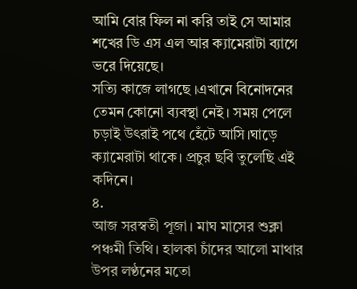আমি বোর ফিল না করি তাই সে আমার শখের ডি এস এল আর ক্যামেরাটা ব্যাগে ভরে দিয়েছে।
সত্যি কাজে লাগছে ।এখানে বিনোদনের তেমন কোনো ব্যবস্থা নেই। সময় পেলে চড়াই উৎরাই পথে হেঁটে আসি।ঘাড়ে ক্যামেরাটা থাকে। প্রচুর ছবি তুলেছি এই কদিনে।
৪.
আজ সরস্বতী পূজা। মাঘ মাসের শুক্লা পঞ্চমী তিথি। হালকা চাঁদের আলো মাথার উপর লণ্ঠনের মতো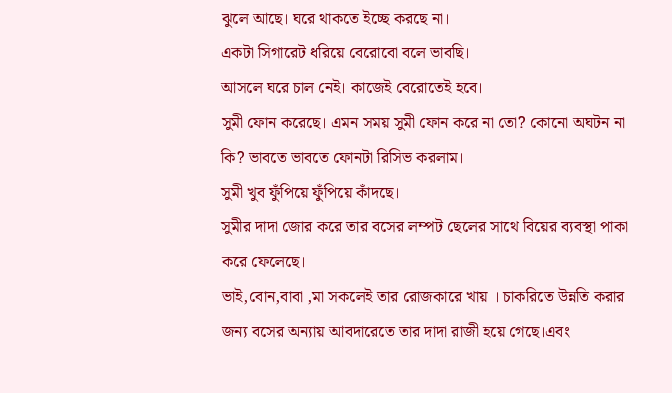ঝুলে আছে। ঘরে থাকতে ইচ্ছে করছে না।
একটা সিগারেট ধরিয়ে বেরোবো বলে ভাবছি।
আসলে ঘরে চাল নেই। কাজেই বেরোতেই হবে।
সুমী ফোন করেছে। এমন সময় সুমী ফোন করে না তো? কোনো অঘটন না কি? ভাবতে ভাবতে ফোনটা রিসিভ করলাম।
সুমী খুব ফুঁপিয়ে ফুঁপিয়ে কাঁদছে।
সুমীর দাদা জোর করে তার বসের লম্পট ছেলের সাথে বিয়ের ব্যবস্থা পাকা করে ফেলেছে।
ভাই,বোন,বাবা ,মা সকলেই তার রোজকারে খায় । চাকরিতে উন্নতি করার জন্য বসের অন্যায় আবদারেতে তার দাদা রাজী হয়ে গেছে।এবং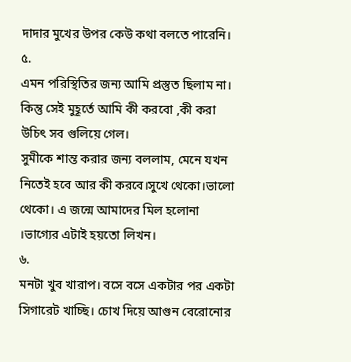দাদার মুখের উপর কেউ কথা বলতে পারেনি।
৫.
এমন পরিস্থিতির জন্য আমি প্রস্তুত ছিলাম না। কিন্তু সেই মুহূর্তে আমি কী করবো ,কী করা উচিৎ সব গুলিয়ে গেল।
সুমীকে শান্ত করার জন্য বললাম, মেনে যখন নিতেই হবে আর কী করবে।সুখে থেকো।ভালো থেকো। এ জন্মে আমাদের মিল হলোনা ।ভাগ্যের এটাই হয়তো লিখন।
৬.
মনটা খুব খারাপ। বসে বসে একটার পর একটা সিগারেট খাচ্ছি। চোখ দিয়ে আগুন বেরোনোর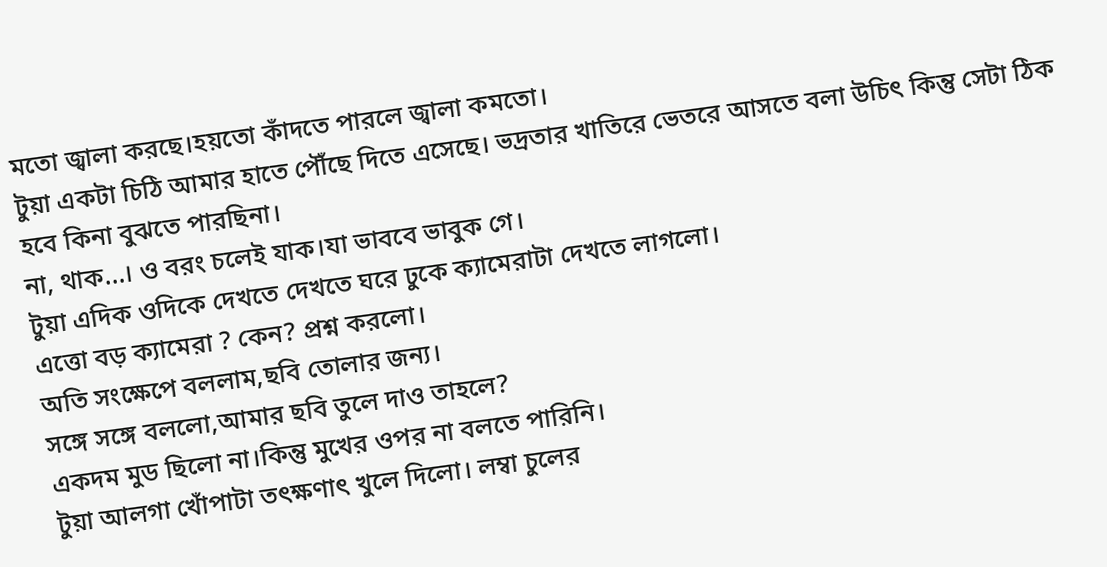মতো জ্বালা করছে।হয়তো কাঁদতে পারলে জ্বালা কমতো।
টুয়া একটা চিঠি আমার হাতে পৌঁছে দিতে এসেছে। ভদ্রতার খাতিরে ভেতরে আসতে বলা উচিৎ কিন্তু সেটা ঠিক হবে কিনা বুঝতে পারছিনা।
না, থাক...। ও বরং চলেই যাক।যা ভাববে ভাবুক গে।
টুয়া এদিক ওদিকে দেখতে দেখতে ঘরে ঢুকে ক্যামেরাটা দেখতে লাগলো।
এত্তো বড় ক্যামেরা ? কেন? প্রশ্ন করলো।
অতি সংক্ষেপে বললাম,ছবি তোলার জন্য।
সঙ্গে সঙ্গে বললো,আমার ছবি তুলে দাও তাহলে?
একদম মুড ছিলো না।কিন্তু মুখের ওপর না বলতে পারিনি।
টুয়া আলগা খোঁপাটা তৎক্ষণাৎ খুলে দিলো। লম্বা চুলের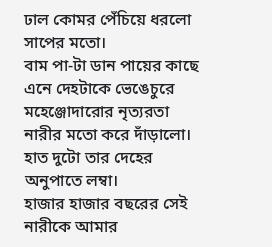ঢাল কোমর পেঁচিয়ে ধরলো সাপের মতো।
বাম পা-টা ডান পায়ের কাছে এনে দেহটাকে ভেঙেচুরে মহেঞ্জোদারোর নৃত্যরতা নারীর মতো করে দাঁড়ালো। হাত দুটো তার দেহের অনুপাতে লম্বা।
হাজার হাজার বছরের সেই নারীকে আমার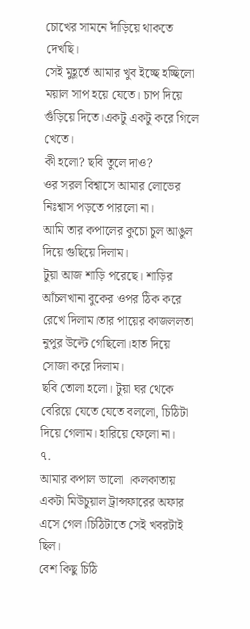চোখের সামনে দাঁড়িয়ে থাকতে দেখছি।
সেই মুহূর্তে আমার খুব ইচ্ছে হচ্ছিলো ময়াল সাপ হয়ে যেতে। চাপ দিয়ে গুঁড়িয়ে দিতে।একটু একটু করে গিলে খেতে।
কী হলো? ছবি তুলে দাও?
ওর সরল বিশ্বাসে আমার লোভের নিঃশ্বাস পড়তে পারলো না।
আমি তার কপালের কুচো চুল আঙুল দিয়ে গুছিয়ে দিলাম।
টুয়া আজ শাড়ি পরেছে। শাড়ির আঁচলখানা বুকের ওপর ঠিক করে রেখে দিলাম।তার পায়ের কাজললতা নুপুর উল্টে গেছিলো।হাত দিয়ে সোজা করে দিলাম।
ছবি তোলা হলো। টুয়া ঘর থেকে বেরিয়ে যেতে যেতে বললো, চিঠিটা দিয়ে গেলাম। হারিয়ে ফেলো না।
৭.
আমার কপাল ভালো ।কলকাতায় একটা মিউচুয়াল ট্রান্সফারের অফার এসে গেল।চিঠিটাতে সেই খবরটাই ছিল।
বেশ কিছু চিঠি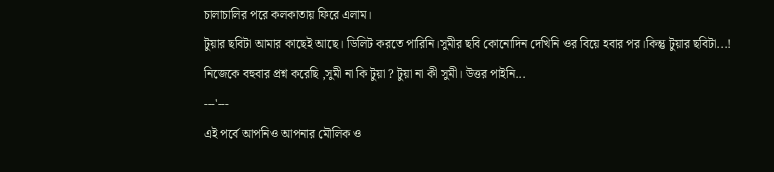চালাচালির পরে কলকাতায় ফিরে এলাম।
টুয়ার ছবিটা আমার কাছেই আছে। ডিলিট করতে পারিনি।সুমীর ছবি কোনোদিন দেখিনি ওর বিয়ে হবার পর।কিন্তু টুয়ার ছবিটা...!
নিজেকে বহুবার প্রশ্ন করেছি ,সুমী না কি টুয়া ? টুয়া না কী সুমী। উত্তর পাইনি...
---'---
এই পর্বে আপনিও আপনার মৌলিক ও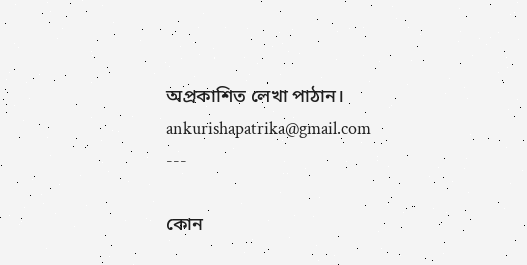অপ্রকাশিত লেখা পাঠান।
ankurishapatrika@gmail.com
---

কোন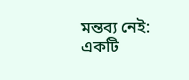মন্তব্য নেই:
একটি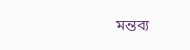মন্তব্য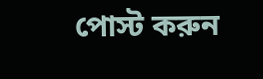পোস্ট করুন